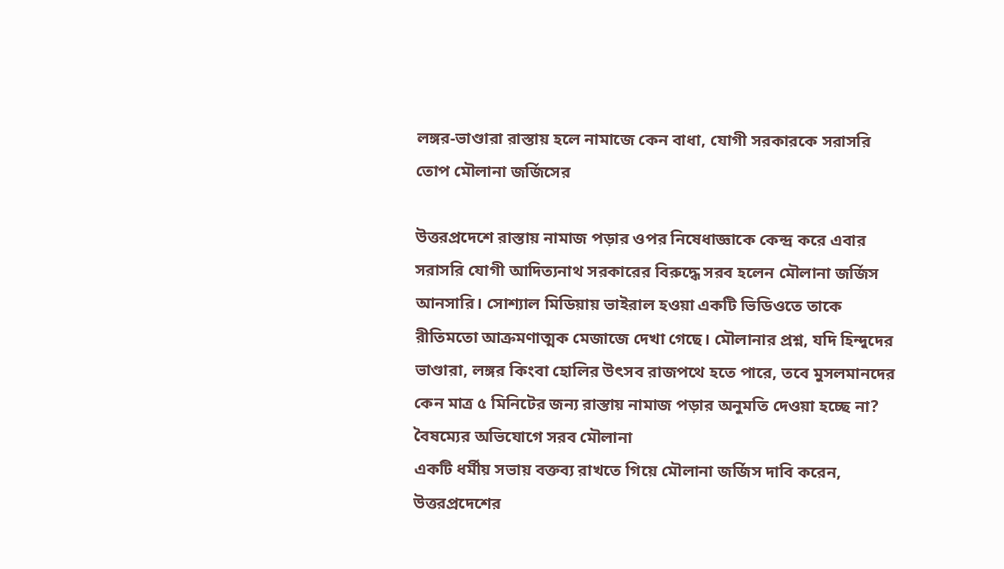লঙ্গর-ভাণ্ডারা রাস্তায় হলে নামাজে কেন বাধা, যোগী সরকারকে সরাসরি তোপ মৌলানা জর্জিসের

উত্তরপ্রদেশে রাস্তায় নামাজ পড়ার ওপর নিষেধাজ্ঞাকে কেন্দ্র করে এবার সরাসরি যোগী আদিত্যনাথ সরকারের বিরুদ্ধে সরব হলেন মৌলানা জর্জিস আনসারি। সোশ্যাল মিডিয়ায় ভাইরাল হওয়া একটি ভিডিওতে তাকে রীতিমতো আক্রমণাত্মক মেজাজে দেখা গেছে। মৌলানার প্রশ্ন, যদি হিন্দুদের ভাণ্ডারা, লঙ্গর কিংবা হোলির উৎসব রাজপথে হতে পারে, তবে মুসলমানদের কেন মাত্র ৫ মিনিটের জন্য রাস্তায় নামাজ পড়ার অনুমতি দেওয়া হচ্ছে না?
বৈষম্যের অভিযোগে সরব মৌলানা
একটি ধর্মীয় সভায় বক্তব্য রাখতে গিয়ে মৌলানা জর্জিস দাবি করেন, উত্তরপ্রদেশের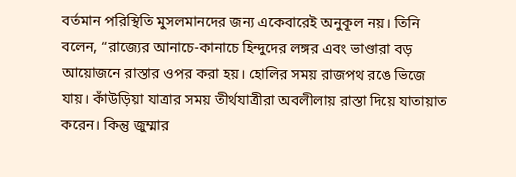বর্তমান পরিস্থিতি মুসলমানদের জন্য একেবারেই অনুকূল নয়। তিনি বলেন, “রাজ্যের আনাচে-কানাচে হিন্দুদের লঙ্গর এবং ভাণ্ডারা বড় আয়োজনে রাস্তার ওপর করা হয়। হোলির সময় রাজপথ রঙে ভিজে যায়। কাঁউড়িয়া যাত্রার সময় তীর্থযাত্রীরা অবলীলায় রাস্তা দিয়ে যাতায়াত করেন। কিন্তু জুম্মার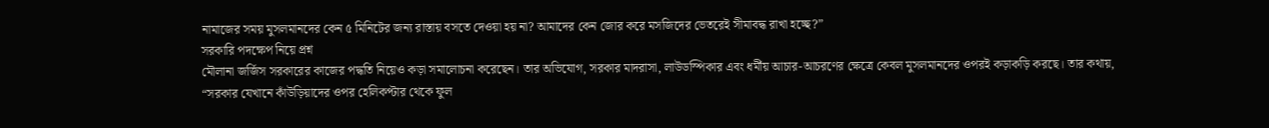নামাজের সময় মুসলমানদের কেন ৫ মিনিটের জন্য রাস্তায় বসতে দেওয়া হয় না? আমাদের কেন জোর করে মসজিদের ভেতরেই সীমাবদ্ধ রাখা হচ্ছে?”
সরকারি পদক্ষেপ নিয়ে প্রশ্ন
মৌলানা জর্জিস সরকারের কাজের পদ্ধতি নিয়েও কড়া সমালোচনা করেছেন। তার অভিযোগ, সরকার মাদরাসা, লাউডস্পিকার এবং ধর্মীয় আচার-আচরণের ক্ষেত্রে কেবল মুসলমানদের ওপরই কড়াকড়ি করছে। তার কথায়, “সরকার যেখানে কাঁউড়িয়াদের ওপর হেলিকপ্টার থেকে ফুল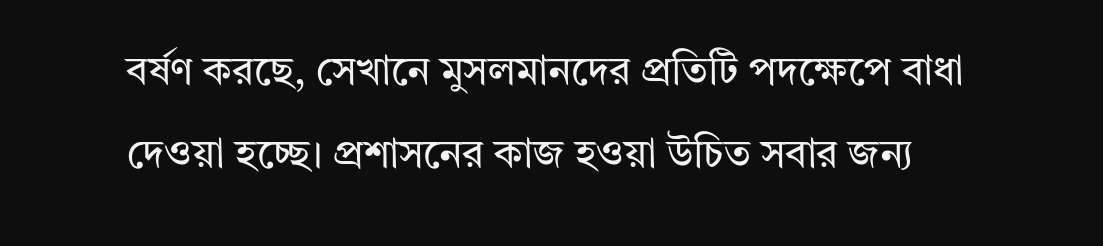বর্ষণ করছে, সেখানে মুসলমানদের প্রতিটি পদক্ষেপে বাধা দেওয়া হচ্ছে। প্রশাসনের কাজ হওয়া উচিত সবার জন্য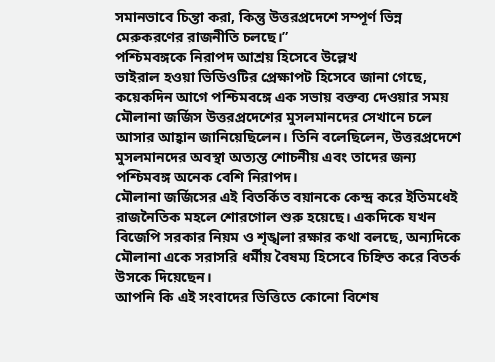সমানভাবে চিন্তা করা, কিন্তু উত্তরপ্রদেশে সম্পূর্ণ ভিন্ন মেরুকরণের রাজনীতি চলছে।”
পশ্চিমবঙ্গকে নিরাপদ আশ্রয় হিসেবে উল্লেখ
ভাইরাল হওয়া ভিডিওটির প্রেক্ষাপট হিসেবে জানা গেছে, কয়েকদিন আগে পশ্চিমবঙ্গে এক সভায় বক্তব্য দেওয়ার সময় মৌলানা জর্জিস উত্তরপ্রদেশের মুসলমানদের সেখানে চলে আসার আহ্বান জানিয়েছিলেন। তিনি বলেছিলেন, উত্তরপ্রদেশে মুসলমানদের অবস্থা অত্যন্ত শোচনীয় এবং তাদের জন্য পশ্চিমবঙ্গ অনেক বেশি নিরাপদ।
মৌলানা জর্জিসের এই বিতর্কিত বয়ানকে কেন্দ্র করে ইতিমধেই রাজনৈতিক মহলে শোরগোল শুরু হয়েছে। একদিকে যখন বিজেপি সরকার নিয়ম ও শৃঙ্খলা রক্ষার কথা বলছে, অন্যদিকে মৌলানা একে সরাসরি ধর্মীয় বৈষম্য হিসেবে চিহ্নিত করে বিতর্ক উসকে দিয়েছেন।
আপনি কি এই সংবাদের ভিত্তিতে কোনো বিশেষ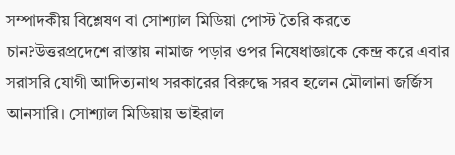সম্পাদকীয় বিশ্লেষণ বা সোশ্যাল মিডিয়া পোস্ট তৈরি করতে চান?উত্তরপ্রদেশে রাস্তায় নামাজ পড়ার ওপর নিষেধাজ্ঞাকে কেন্দ্র করে এবার সরাসরি যোগী আদিত্যনাথ সরকারের বিরুদ্ধে সরব হলেন মৌলানা জর্জিস আনসারি। সোশ্যাল মিডিয়ায় ভাইরাল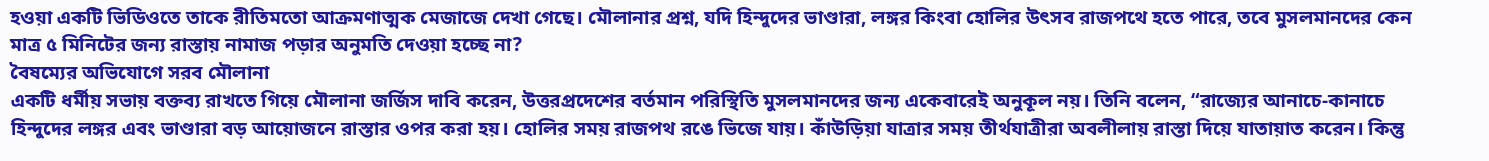হওয়া একটি ভিডিওতে তাকে রীতিমতো আক্রমণাত্মক মেজাজে দেখা গেছে। মৌলানার প্রশ্ন, যদি হিন্দুদের ভাণ্ডারা, লঙ্গর কিংবা হোলির উৎসব রাজপথে হতে পারে, তবে মুসলমানদের কেন মাত্র ৫ মিনিটের জন্য রাস্তায় নামাজ পড়ার অনুমতি দেওয়া হচ্ছে না?
বৈষম্যের অভিযোগে সরব মৌলানা
একটি ধর্মীয় সভায় বক্তব্য রাখতে গিয়ে মৌলানা জর্জিস দাবি করেন, উত্তরপ্রদেশের বর্তমান পরিস্থিতি মুসলমানদের জন্য একেবারেই অনুকূল নয়। তিনি বলেন, “রাজ্যের আনাচে-কানাচে হিন্দুদের লঙ্গর এবং ভাণ্ডারা বড় আয়োজনে রাস্তার ওপর করা হয়। হোলির সময় রাজপথ রঙে ভিজে যায়। কাঁউড়িয়া যাত্রার সময় তীর্থযাত্রীরা অবলীলায় রাস্তা দিয়ে যাতায়াত করেন। কিন্তু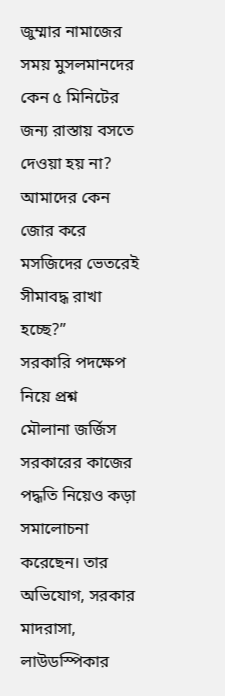জুম্মার নামাজের সময় মুসলমানদের কেন ৫ মিনিটের জন্য রাস্তায় বসতে দেওয়া হয় না? আমাদের কেন জোর করে মসজিদের ভেতরেই সীমাবদ্ধ রাখা হচ্ছে?”
সরকারি পদক্ষেপ নিয়ে প্রশ্ন
মৌলানা জর্জিস সরকারের কাজের পদ্ধতি নিয়েও কড়া সমালোচনা করেছেন। তার অভিযোগ, সরকার মাদরাসা, লাউডস্পিকার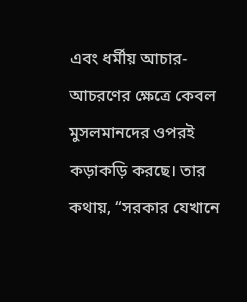এবং ধর্মীয় আচার-আচরণের ক্ষেত্রে কেবল মুসলমানদের ওপরই কড়াকড়ি করছে। তার কথায়, “সরকার যেখানে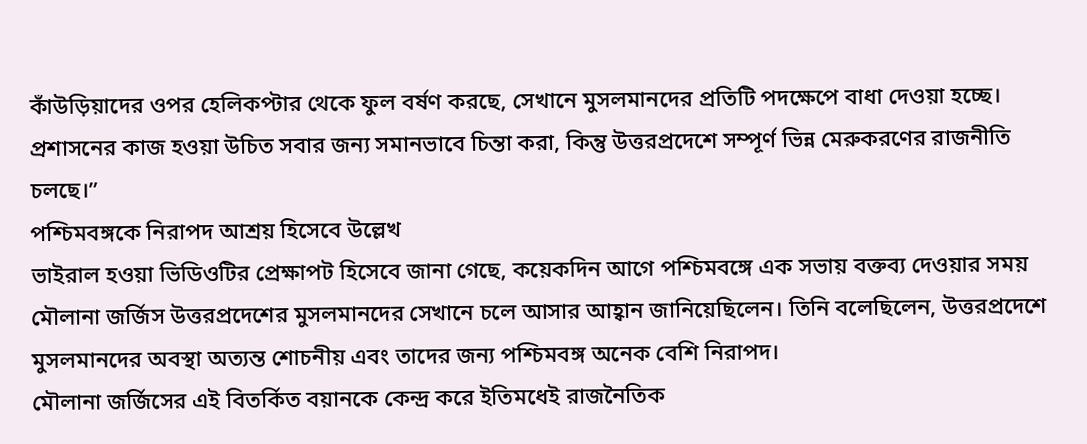কাঁউড়িয়াদের ওপর হেলিকপ্টার থেকে ফুল বর্ষণ করছে, সেখানে মুসলমানদের প্রতিটি পদক্ষেপে বাধা দেওয়া হচ্ছে। প্রশাসনের কাজ হওয়া উচিত সবার জন্য সমানভাবে চিন্তা করা, কিন্তু উত্তরপ্রদেশে সম্পূর্ণ ভিন্ন মেরুকরণের রাজনীতি চলছে।”
পশ্চিমবঙ্গকে নিরাপদ আশ্রয় হিসেবে উল্লেখ
ভাইরাল হওয়া ভিডিওটির প্রেক্ষাপট হিসেবে জানা গেছে, কয়েকদিন আগে পশ্চিমবঙ্গে এক সভায় বক্তব্য দেওয়ার সময় মৌলানা জর্জিস উত্তরপ্রদেশের মুসলমানদের সেখানে চলে আসার আহ্বান জানিয়েছিলেন। তিনি বলেছিলেন, উত্তরপ্রদেশে মুসলমানদের অবস্থা অত্যন্ত শোচনীয় এবং তাদের জন্য পশ্চিমবঙ্গ অনেক বেশি নিরাপদ।
মৌলানা জর্জিসের এই বিতর্কিত বয়ানকে কেন্দ্র করে ইতিমধেই রাজনৈতিক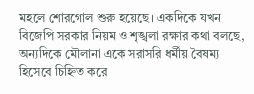মহলে শোরগোল শুরু হয়েছে। একদিকে যখন বিজেপি সরকার নিয়ম ও শৃঙ্খলা রক্ষার কথা বলছে, অন্যদিকে মৌলানা একে সরাসরি ধর্মীয় বৈষম্য হিসেবে চিহ্নিত করে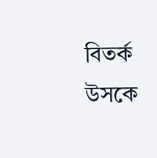বিতর্ক উসকে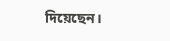দিয়েছেন।